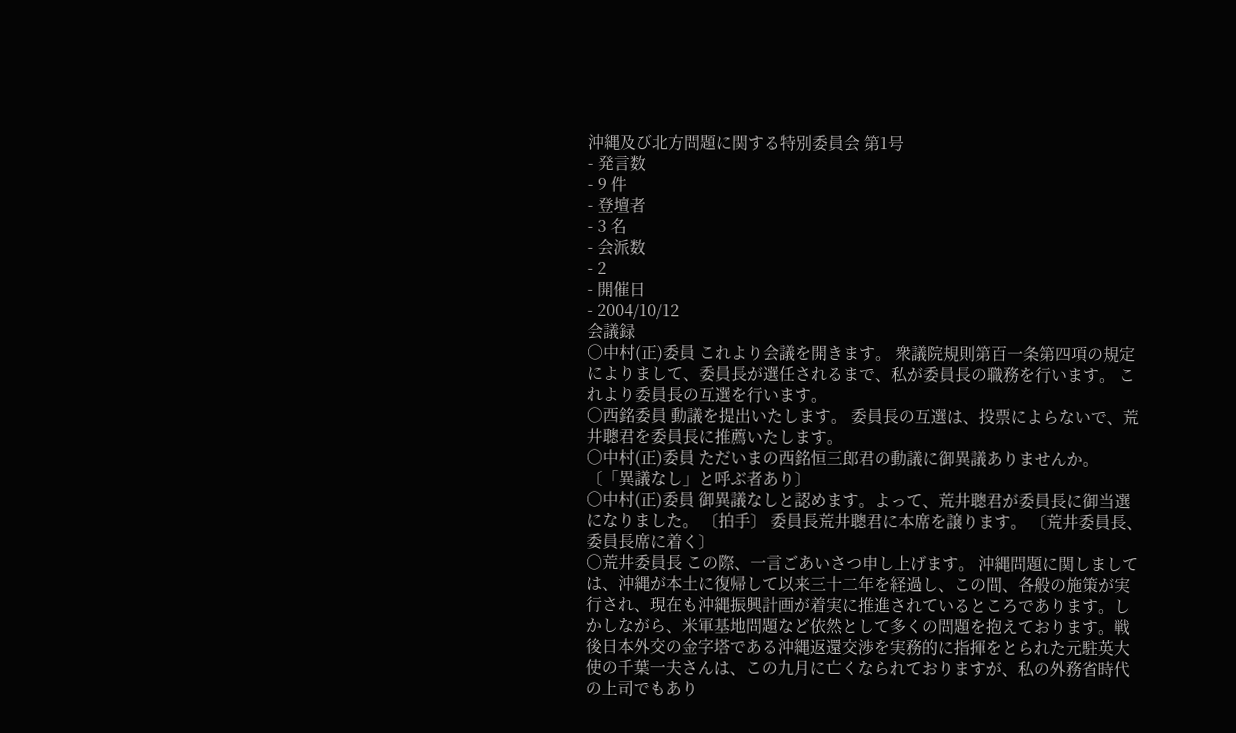沖縄及び北方問題に関する特別委員会 第1号
- 発言数
- 9 件
- 登壇者
- 3 名
- 会派数
- 2
- 開催日
- 2004/10/12
会議録
○中村(正)委員 これより会議を開きます。 衆議院規則第百一条第四項の規定によりまして、委員長が選任されるまで、私が委員長の職務を行います。 これより委員長の互選を行います。
○西銘委員 動議を提出いたします。 委員長の互選は、投票によらないで、荒井聰君を委員長に推薦いたします。
○中村(正)委員 ただいまの西銘恒三郎君の動議に御異議ありませんか。 〔「異議なし」と呼ぶ者あり〕
○中村(正)委員 御異議なしと認めます。よって、荒井聰君が委員長に御当選になりました。 〔拍手〕 委員長荒井聰君に本席を譲ります。 〔荒井委員長、委員長席に着く〕
○荒井委員長 この際、一言ごあいさつ申し上げます。 沖縄問題に関しましては、沖縄が本土に復帰して以来三十二年を経過し、この間、各般の施策が実行され、現在も沖縄振興計画が着実に推進されているところであります。しかしながら、米軍基地問題など依然として多くの問題を抱えております。戦後日本外交の金字塔である沖縄返還交渉を実務的に指揮をとられた元駐英大使の千葉一夫さんは、この九月に亡くなられておりますが、私の外務省時代の上司でもあり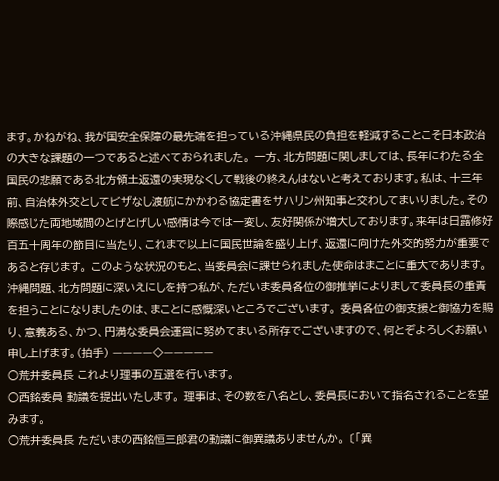ます。かねがね、我が国安全保障の最先端を担っている沖縄県民の負担を軽減することこそ日本政治の大きな課題の一つであると述べておられました。 一方、北方問題に関しましては、長年にわたる全国民の悲願である北方領土返還の実現なくして戦後の終えんはないと考えております。私は、十三年前、自治体外交としてビザなし渡航にかかわる協定書をサハリン州知事と交わしてまいりました。その際感じた両地域間のとげとげしい感情は今では一変し、友好関係が増大しております。来年は日露修好百五十周年の節目に当たり、これまで以上に国民世論を盛り上げ、返還に向けた外交的努力が重要であると存じます。 このような状況のもと、当委員会に課せられました使命はまことに重大であります。 沖縄問題、北方問題に深いえにしを持つ私が、ただいま委員各位の御推挙によりまして委員長の重責を担うことになりましたのは、まことに感慨深いところでございます。 委員各位の御支援と御協力を賜り、意義ある、かつ、円満な委員会運営に努めてまいる所存でございますので、何とぞよろしくお願い申し上げます。(拍手) ————◇—————
○荒井委員長 これより理事の互選を行います。
○西銘委員 動議を提出いたします。 理事は、その数を八名とし、委員長において指名されることを望みます。
○荒井委員長 ただいまの西銘恒三郎君の動議に御異議ありませんか。 〔「異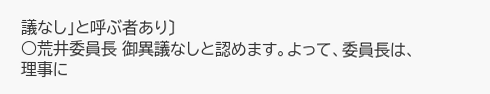議なし」と呼ぶ者あり〕
○荒井委員長 御異議なしと認めます。よって、委員長は、理事に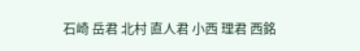石崎 岳君 北村 直人君 小西 理君 西銘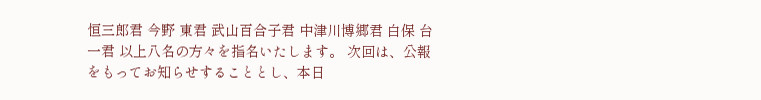恒三郎君 今野 東君 武山百合子君 中津川博郷君 白保 台一君 以上八名の方々を指名いたします。 次回は、公報をもってお知らせすることとし、本日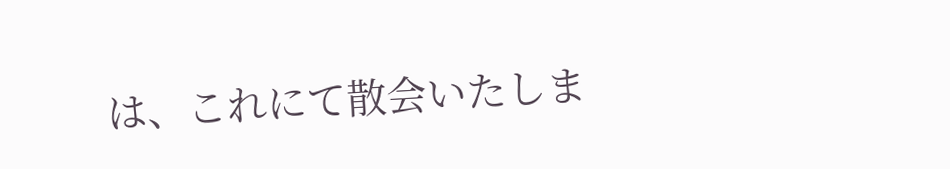は、これにて散会いたしま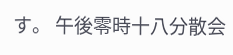す。 午後零時十八分散会